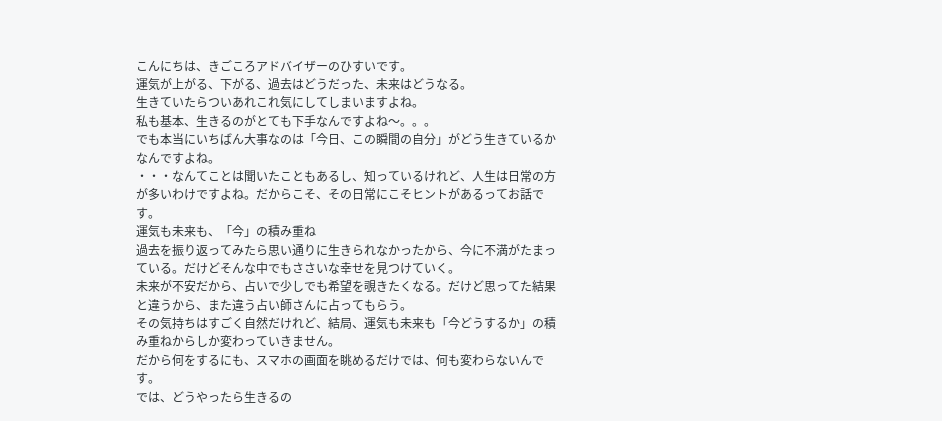こんにちは、きごころアドバイザーのひすいです。
運気が上がる、下がる、過去はどうだった、未来はどうなる。
生きていたらついあれこれ気にしてしまいますよね。
私も基本、生きるのがとても下手なんですよね〜。。。
でも本当にいちばん大事なのは「今日、この瞬間の自分」がどう生きているかなんですよね。
・・・なんてことは聞いたこともあるし、知っているけれど、人生は日常の方が多いわけですよね。だからこそ、その日常にこそヒントがあるってお話です。
運気も未来も、「今」の積み重ね
過去を振り返ってみたら思い通りに生きられなかったから、今に不満がたまっている。だけどそんな中でもささいな幸せを見つけていく。
未来が不安だから、占いで少しでも希望を覗きたくなる。だけど思ってた結果と違うから、また違う占い師さんに占ってもらう。
その気持ちはすごく自然だけれど、結局、運気も未来も「今どうするか」の積み重ねからしか変わっていきません。
だから何をするにも、スマホの画面を眺めるだけでは、何も変わらないんです。
では、どうやったら生きるの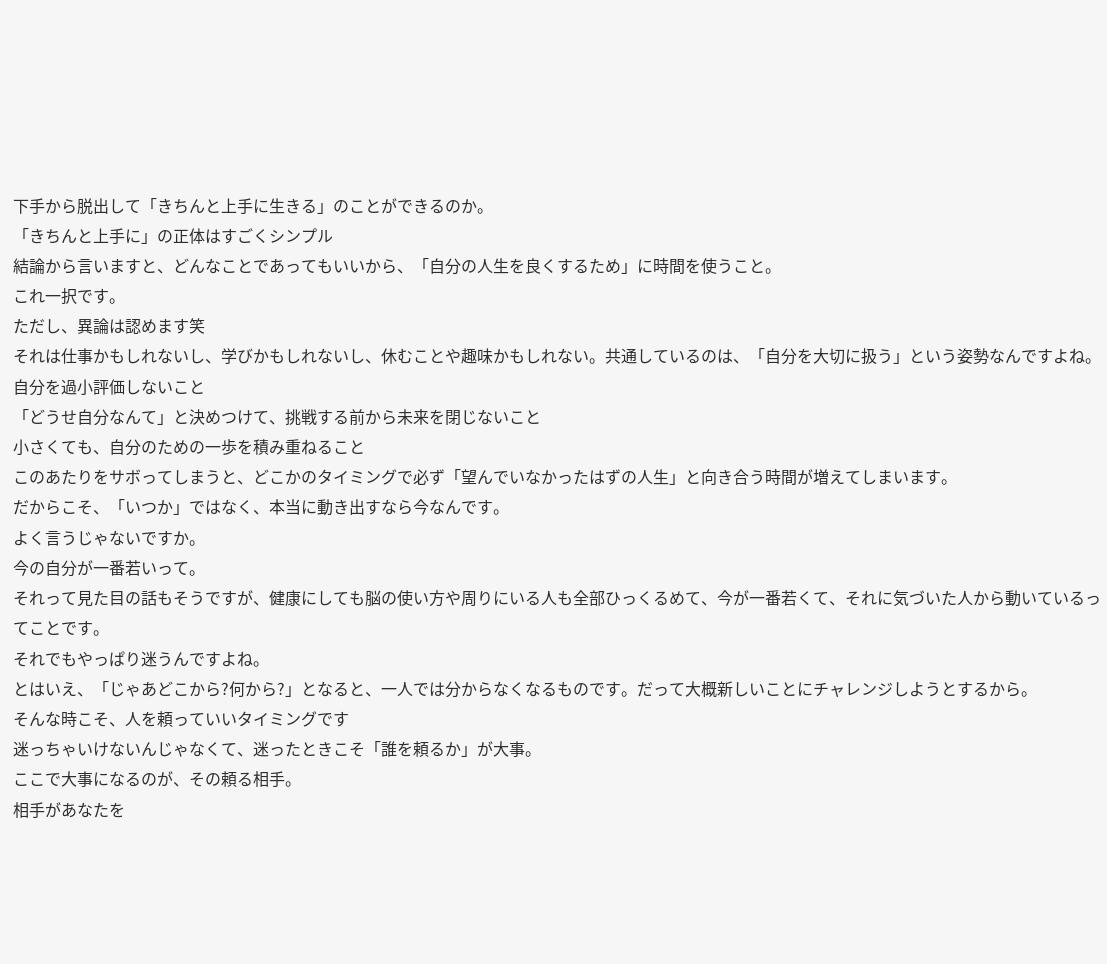下手から脱出して「きちんと上手に生きる」のことができるのか。
「きちんと上手に」の正体はすごくシンプル
結論から言いますと、どんなことであってもいいから、「自分の人生を良くするため」に時間を使うこと。
これ一択です。
ただし、異論は認めます笑
それは仕事かもしれないし、学びかもしれないし、休むことや趣味かもしれない。共通しているのは、「自分を大切に扱う」という姿勢なんですよね。
自分を過小評価しないこと
「どうせ自分なんて」と決めつけて、挑戦する前から未来を閉じないこと
小さくても、自分のための一歩を積み重ねること
このあたりをサボってしまうと、どこかのタイミングで必ず「望んでいなかったはずの人生」と向き合う時間が増えてしまいます。
だからこそ、「いつか」ではなく、本当に動き出すなら今なんです。
よく言うじゃないですか。
今の自分が一番若いって。
それって見た目の話もそうですが、健康にしても脳の使い方や周りにいる人も全部ひっくるめて、今が一番若くて、それに気づいた人から動いているってことです。
それでもやっぱり迷うんですよね。
とはいえ、「じゃあどこから?何から?」となると、一人では分からなくなるものです。だって大概新しいことにチャレンジしようとするから。
そんな時こそ、人を頼っていいタイミングです
迷っちゃいけないんじゃなくて、迷ったときこそ「誰を頼るか」が大事。
ここで大事になるのが、その頼る相手。
相手があなたを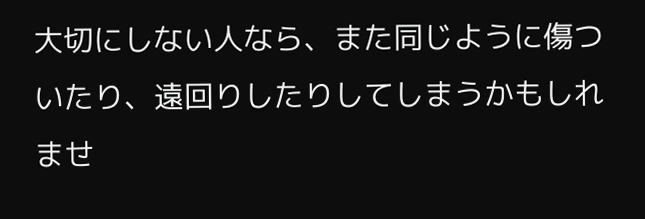大切にしない人なら、また同じように傷ついたり、遠回りしたりしてしまうかもしれませ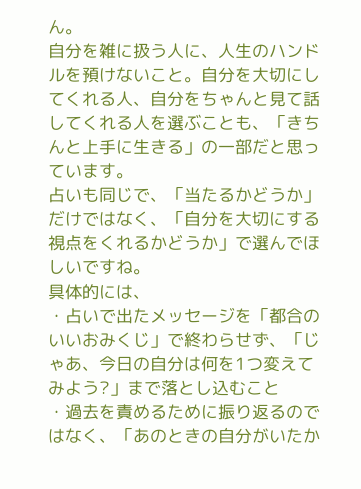ん。
自分を雑に扱う人に、人生のハンドルを預けないこと。自分を大切にしてくれる人、自分をちゃんと見て話してくれる人を選ぶことも、「きちんと上手に生きる」の一部だと思っています。
占いも同じで、「当たるかどうか」だけではなく、「自分を大切にする視点をくれるかどうか」で選んでほしいですね。
具体的には、
・占いで出たメッセージを「都合のいいおみくじ」で終わらせず、「じゃあ、今日の自分は何を1つ変えてみよう?」まで落とし込むこと
・過去を責めるために振り返るのではなく、「あのときの自分がいたか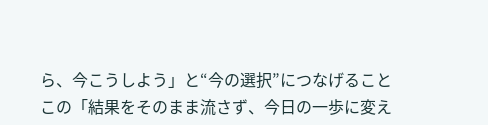ら、今こうしよう」と“今の選択”につなげること
この「結果をそのまま流さず、今日の一歩に変え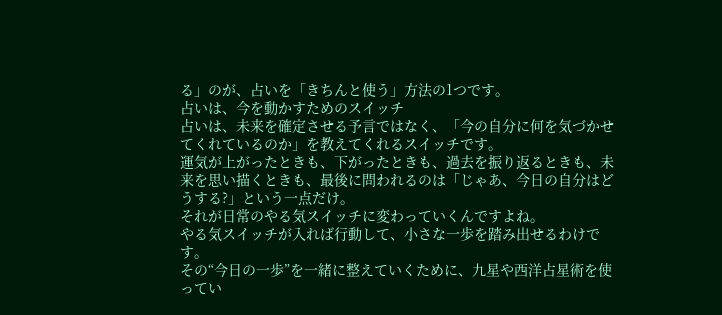る」のが、占いを「きちんと使う」方法の1つです。
占いは、今を動かすためのスイッチ
占いは、未来を確定させる予言ではなく、「今の自分に何を気づかせてくれているのか」を教えてくれるスイッチです。
運気が上がったときも、下がったときも、過去を振り返るときも、未来を思い描くときも、最後に問われるのは「じゃあ、今日の自分はどうする?」という一点だけ。
それが日常のやる気スイッチに変わっていくんですよね。
やる気スイッチが入れば行動して、小さな一歩を踏み出せるわけです。
その“今日の一歩”を一緒に整えていくために、九星や西洋占星術を使ってい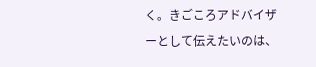く。きごころアドバイザーとして伝えたいのは、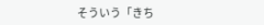そういう「きち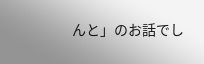んと」のお話でし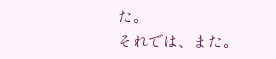た。
それでは、また。